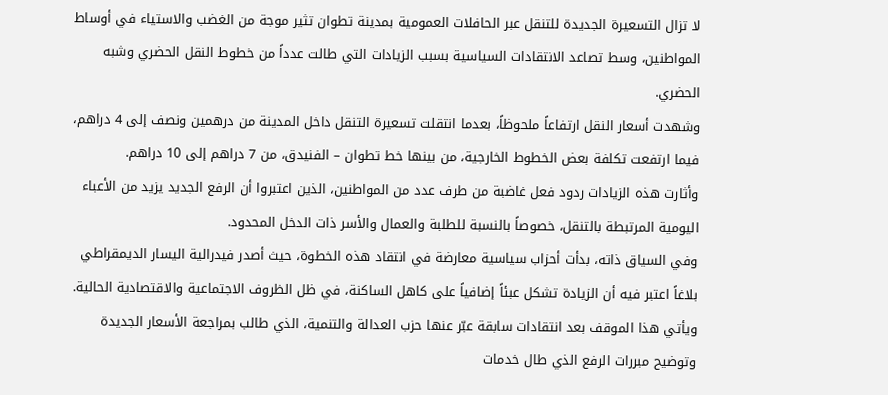لا تزال التسعيرة الجديدة للتنقل عبر الحافلات العمومية بمدينة تطوان تثير موجة من الغضب والاستياء في أوساط المواطنين، وسط تصاعد الانتقادات السياسية بسبب الزيادات التي طالت عدداً من خطوط النقل الحضري وشبه الحضري.
وشهدت أسعار النقل ارتفاعاً ملحوظاً، بعدما انتقلت تسعيرة التنقل داخل المدينة من درهمين ونصف إلى 4 دراهم، فيما ارتفعت تكلفة بعض الخطوط الخارجية، من بينها خط تطوان – الفنيدق، من 7 دراهم إلى 10 دراهم.
وأثارت هذه الزيادات ردود فعل غاضبة من طرف عدد من المواطنين، الذين اعتبروا أن الرفع الجديد يزيد من الأعباء اليومية المرتبطة بالتنقل، خصوصاً بالنسبة للطلبة والعمال والأسر ذات الدخل المحدود.
وفي السياق ذاته، بدأت أحزاب سياسية معارضة في انتقاد هذه الخطوة، حيث أصدر فيدرالية اليسار الديمقراطي بلاغاً اعتبر فيه أن الزيادة تشكل عبئاً إضافياً على كاهل الساكنة، في ظل الظروف الاجتماعية والاقتصادية الحالية.
ويأتي هذا الموقف بعد انتقادات سابقة عبّر عنها حزب العدالة والتنمية، الذي طالب بمراجعة الأسعار الجديدة وتوضيح مبررات الرفع الذي طال خدمات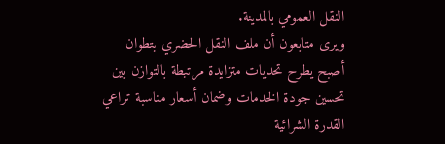النقل العمومي بالمدينة.
ويرى متابعون أن ملف النقل الحضري بتطوان أصبح يطرح تحديات متزايدة مرتبطة بالتوازن بين تحسين جودة الخدمات وضمان أسعار مناسبة تراعي القدرة الشرائية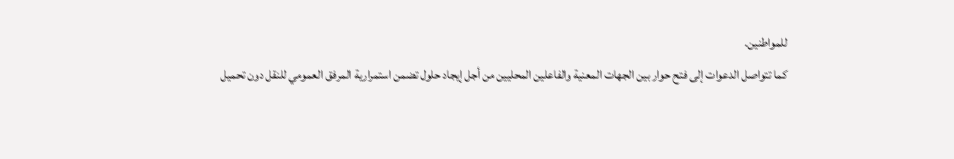للمواطنين.
كما تتواصل الدعوات إلى فتح حوار بين الجهات المعنية والفاعلين المحليين من أجل إيجاد حلول تضمن استمرارية المرفق العمومي للنقل دون تحميل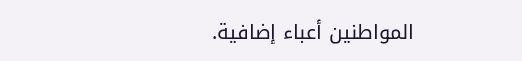المواطنين أعباء إضافية.